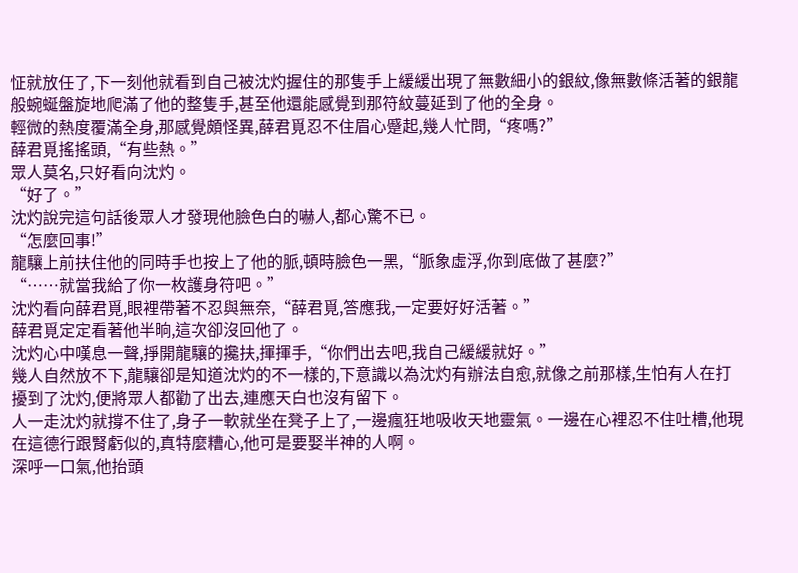怔就放任了,下一刻他就看到自己被沈灼握住的那隻手上緩緩出現了無數細小的銀紋,像無數條活著的銀龍般蜿蜒盤旋地爬滿了他的整隻手,甚至他還能感覺到那符紋蔓延到了他的全身。
輕微的熱度覆滿全身,那感覺頗怪異,薛君覓忍不住眉心蹙起,幾人忙問,“疼嗎?”
薛君覓搖搖頭,“有些熱。”
眾人莫名,只好看向沈灼。
“好了。”
沈灼說完這句話後眾人才發現他臉色白的嚇人,都心驚不已。
“怎麼回事!”
龍驤上前扶住他的同時手也按上了他的脈,頓時臉色一黑,“脈象虛浮,你到底做了甚麼?”
“……就當我給了你一枚護身符吧。”
沈灼看向薛君覓,眼裡帶著不忍與無奈,“薛君覓,答應我,一定要好好活著。”
薛君覓定定看著他半晌,這次卻沒回他了。
沈灼心中嘆息一聲,掙開龍驤的攙扶,揮揮手,“你們出去吧,我自己緩緩就好。”
幾人自然放不下,龍驤卻是知道沈灼的不一樣的,下意識以為沈灼有辦法自愈,就像之前那樣,生怕有人在打擾到了沈灼,便將眾人都勸了出去,連應天白也沒有留下。
人一走沈灼就撐不住了,身子一軟就坐在凳子上了,一邊瘋狂地吸收天地靈氣。一邊在心裡忍不住吐槽,他現在這德行跟腎虧似的,真特麼糟心,他可是要娶半神的人啊。
深呼一口氣,他抬頭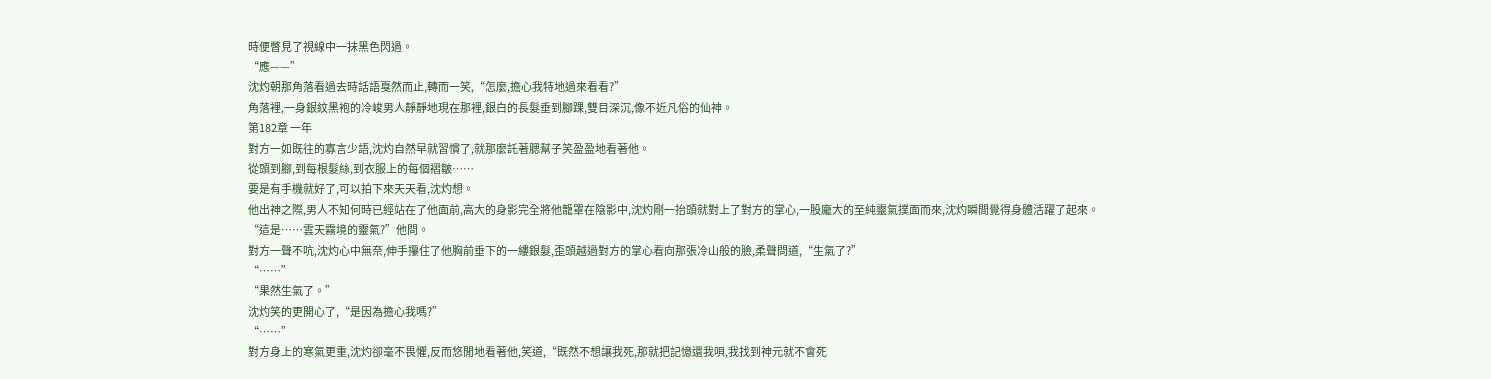時便暼見了視線中一抹黑色閃過。
“應——”
沈灼朝那角落看過去時話語戛然而止,轉而一笑,“怎麼,擔心我特地過來看看?”
角落裡,一身銀紋黑袍的冷峻男人靜靜地現在那裡,銀白的長髮垂到腳踝,雙目深沉,像不近凡俗的仙神。
第182章 一年
對方一如既往的寡言少語,沈灼自然早就習慣了,就那麼託著腮幫子笑盈盈地看著他。
從頭到腳,到每根髮絲,到衣服上的每個褶皺……
要是有手機就好了,可以拍下來天天看,沈灼想。
他出神之際,男人不知何時已經站在了他面前,高大的身影完全將他籠罩在陰影中,沈灼剛一抬頭就對上了對方的掌心,一股龐大的至純靈氣撲面而來,沈灼瞬間覺得身體活躍了起來。
“這是……雲天霧境的靈氣?”他問。
對方一聲不吭,沈灼心中無奈,伸手攥住了他胸前垂下的一縷銀髮,歪頭越過對方的掌心看向那張冷山般的臉,柔聲問道,“生氣了?”
“……”
“果然生氣了。”
沈灼笑的更開心了,“是因為擔心我嗎?”
“……”
對方身上的寒氣更重,沈灼卻毫不畏懼,反而悠閒地看著他,笑道,“既然不想讓我死,那就把記憶還我唄,我找到神元就不會死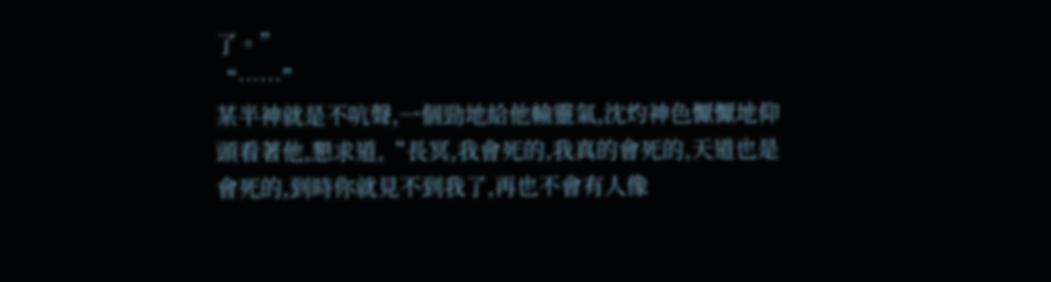了。”
“……”
某半神就是不吭聲,一個勁地給他輸靈氣,沈灼神色懨懨地仰頭看著他,懇求道,“長冥,我會死的,我真的會死的,天道也是會死的,到時你就見不到我了,再也不會有人像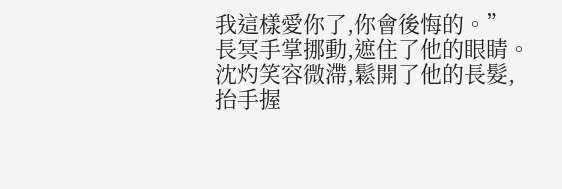我這樣愛你了,你會後悔的。”
長冥手掌挪動,遮住了他的眼睛。
沈灼笑容微滯,鬆開了他的長髮,抬手握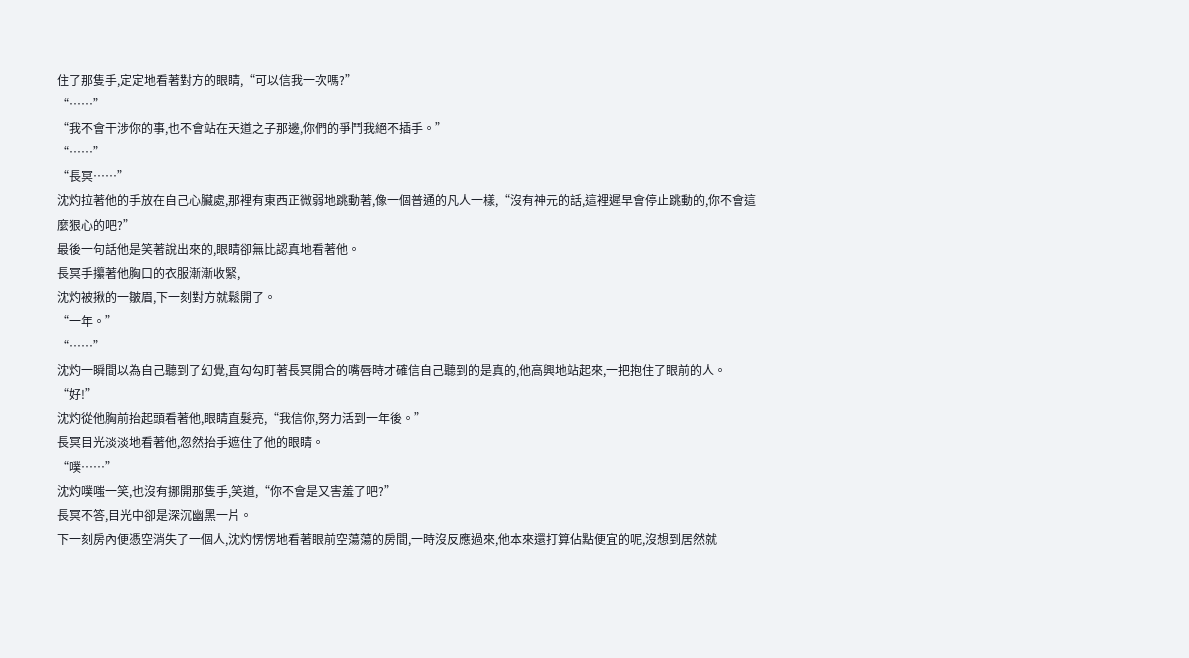住了那隻手,定定地看著對方的眼睛,“可以信我一次嗎?”
“……”
“我不會干涉你的事,也不會站在天道之子那邊,你們的爭鬥我絕不插手。”
“……”
“長冥……”
沈灼拉著他的手放在自己心臟處,那裡有東西正微弱地跳動著,像一個普通的凡人一樣,“沒有神元的話,這裡遲早會停止跳動的,你不會這麼狠心的吧?”
最後一句話他是笑著說出來的,眼睛卻無比認真地看著他。
長冥手攥著他胸口的衣服漸漸收緊,
沈灼被揪的一皺眉,下一刻對方就鬆開了。
“一年。”
“……”
沈灼一瞬間以為自己聽到了幻覺,直勾勾盯著長冥開合的嘴唇時才確信自己聽到的是真的,他高興地站起來,一把抱住了眼前的人。
“好!”
沈灼從他胸前抬起頭看著他,眼睛直髮亮,“我信你,努力活到一年後。”
長冥目光淡淡地看著他,忽然抬手遮住了他的眼睛。
“噗……”
沈灼噗嗤一笑,也沒有挪開那隻手,笑道,“你不會是又害羞了吧?”
長冥不答,目光中卻是深沉幽黑一片。
下一刻房內便憑空消失了一個人,沈灼愣愣地看著眼前空蕩蕩的房間,一時沒反應過來,他本來還打算佔點便宜的呢,沒想到居然就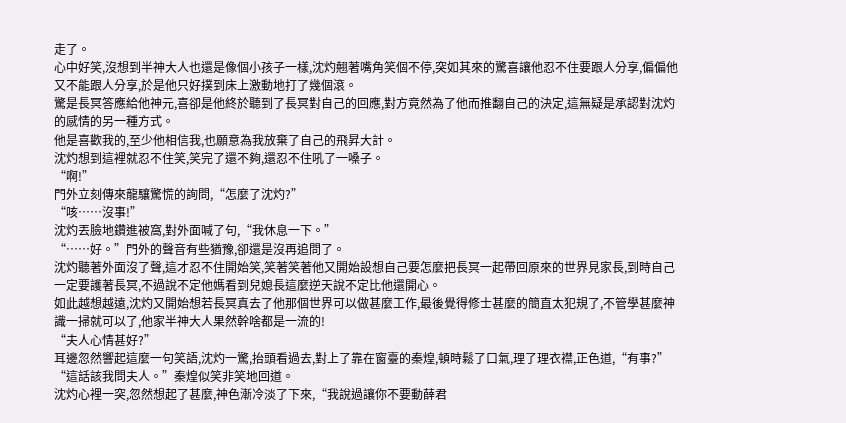走了。
心中好笑,沒想到半神大人也還是像個小孩子一樣,沈灼翹著嘴角笑個不停,突如其來的驚喜讓他忍不住要跟人分享,偏偏他又不能跟人分享,於是他只好撲到床上激動地打了幾個滾。
驚是長冥答應給他神元,喜卻是他終於聽到了長冥對自己的回應,對方竟然為了他而推翻自己的決定,這無疑是承認對沈灼的感情的另一種方式。
他是喜歡我的,至少他相信我,也願意為我放棄了自己的飛昇大計。
沈灼想到這裡就忍不住笑,笑完了還不夠,還忍不住吼了一嗓子。
“啊!”
門外立刻傳來龍驤驚慌的詢問,“怎麼了沈灼?”
“咳……沒事!”
沈灼丟臉地鑽進被窩,對外面喊了句,“我休息一下。”
“……好。”門外的聲音有些猶豫,卻還是沒再追問了。
沈灼聽著外面沒了聲,這才忍不住開始笑,笑著笑著他又開始設想自己要怎麼把長冥一起帶回原來的世界見家長,到時自己一定要護著長冥,不過說不定他媽看到兒媳長這麼逆天說不定比他還開心。
如此越想越遠,沈灼又開始想若長冥真去了他那個世界可以做甚麼工作,最後覺得修士甚麼的簡直太犯規了,不管學甚麼神識一掃就可以了,他家半神大人果然幹啥都是一流的!
“夫人心情甚好?”
耳邊忽然響起這麼一句笑語,沈灼一驚,抬頭看過去,對上了靠在窗臺的秦煌,頓時鬆了口氣,理了理衣襟,正色道,“有事?”
“這話該我問夫人。”秦煌似笑非笑地回道。
沈灼心裡一突,忽然想起了甚麼,神色漸冷淡了下來,“我說過讓你不要動薛君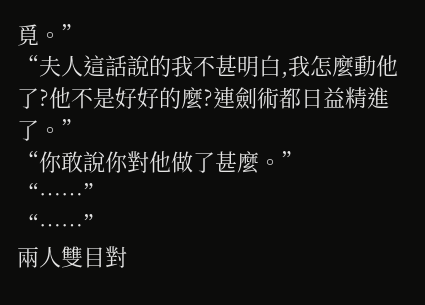覓。”
“夫人這話說的我不甚明白,我怎麼動他了?他不是好好的麼?連劍術都日益精進了。”
“你敢說你對他做了甚麼。”
“……”
“……”
兩人雙目對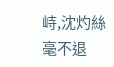峙,沈灼絲毫不退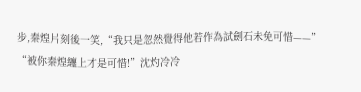步,秦煌片刻後一笑,“我只是忽然覺得他若作為試劍石未免可惜——”
“被你秦煌纏上才是可惜!”沈灼冷冷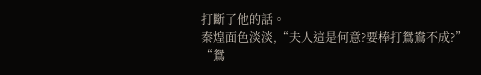打斷了他的話。
秦煌面色淡淡,“夫人這是何意?要棒打鴛鴦不成?”
“鴛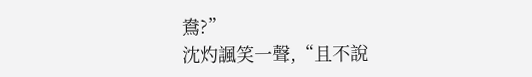鴦?”
沈灼諷笑一聲,“且不說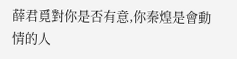薛君覓對你是否有意,你秦煌是會動情的人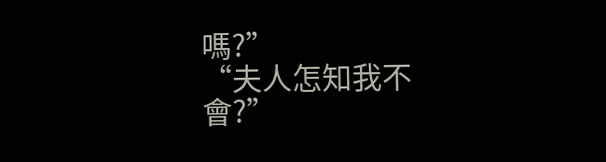嗎?”
“夫人怎知我不會?”